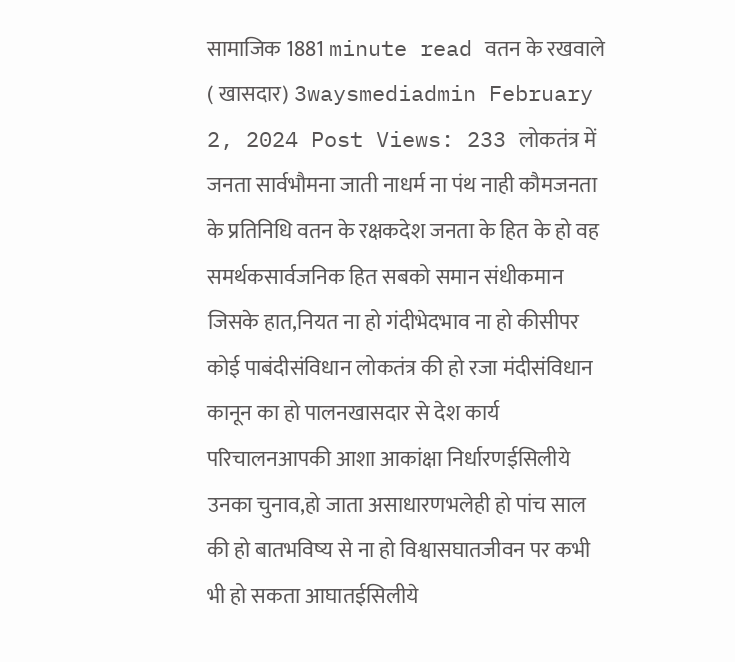सामाजिक 1881 minute read वतन के रखवाले ( खासदार) 3waysmediadmin February 2, 2024 Post Views: 233 लोकतंत्र में जनता सार्वभौमना जाती नाधर्म ना पंथ नाही कौमजनता के प्रतिनिधि वतन के रक्षकदेश जनता के हित के हो वह समर्थकसार्वजनिक हित सबको समान संधीकमान जिसके हात,नियत ना हो गंदीभेदभाव ना हो कीसीपर कोई पाबंदीसंविधान लोकतंत्र की हो रजा मंदीसंविधान कानून का हो पालनखासदार से देश कार्य परिचालनआपकी आशा आकांक्षा निर्धारणईसिलीये उनका चुनाव,हो जाता असाधारणभलेही हो पांच साल की हो बातभविष्य से ना हो विश्वासघातजीवन पर कभी भी हो सकता आघातईसिलीये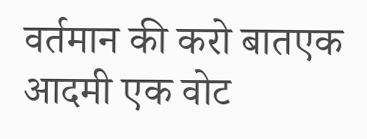वर्तमान की करो बातएक आदमी एक वोट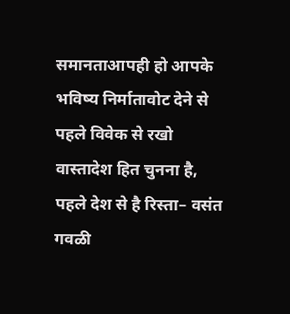समानताआपही हो आपके भविष्य निर्मातावोट देने से पहले विवेक से रखो वास्तादेश हित चुनना है, पहले देश से है रिस्ता– वसंत गवळी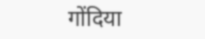गोंदिया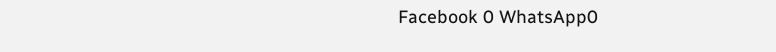Facebook 0 WhatsApp0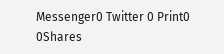Messenger0 Twitter 0 Print0 0Shares